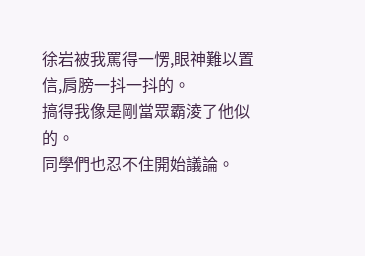徐岩被我罵得一愣,眼神難以置信,肩膀一抖一抖的。
搞得我像是剛當眾霸淩了他似的。
同學們也忍不住開始議論。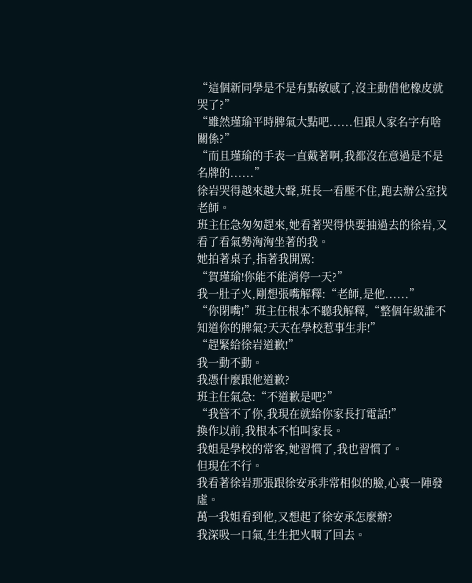“這個新同學是不是有點敏感了,沒主動借他橡皮就哭了?”
“雖然瑾瑜平時脾氣大點吧......但跟人家名字有啥關係?”
“而且瑾瑜的手表一直戴著啊,我都沒在意過是不是名牌的......”
徐岩哭得越來越大聲,班長一看壓不住,跑去辦公室找老師。
班主任急匆匆趕來,她看著哭得快要抽過去的徐岩,又看了看氣勢洶洶坐著的我。
她拍著桌子,指著我開罵:
“賀瑾瑜!你能不能消停一天?”
我一肚子火,剛想張嘴解釋:“老師,是他......”
“你閉嘴!”班主任根本不聽我解釋,“整個年級誰不知道你的脾氣?天天在學校惹事生非!”
“趕緊給徐岩道歉!”
我一動不動。
我憑什麼跟他道歉?
班主任氣急:“不道歉是吧?”
“我管不了你,我現在就給你家長打電話!”
換作以前,我根本不怕叫家長。
我姐是學校的常客,她習慣了,我也習慣了。
但現在不行。
我看著徐岩那張跟徐安承非常相似的臉,心裏一陣發虛。
萬一我姐看到他,又想起了徐安承怎麼辦?
我深吸一口氣,生生把火咽了回去。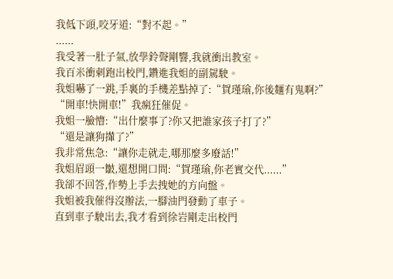我低下頭,咬牙道:“對不起。”
......
我受著一肚子氣,放學鈴聲剛響,我就衝出教室。
我百米衝刺跑出校門,鑽進我姐的副駕駛。
我姐嚇了一跳,手裏的手機差點掉了:“賀瑾瑜,你後麵有鬼啊?”
“開車!快開車!”我瘋狂催促。
我姐一臉懵:“出什麼事了?你又把誰家孩子打了?”
“還是讓狗攆了?”
我非常焦急:“讓你走就走,哪那麼多廢話!”
我姐眉頭一皺,還想開口問:“賀瑾瑜,你老實交代......”
我卻不回答,作勢上手去拽她的方向盤。
我姐被我催得沒辦法,一腳油門發動了車子。
直到車子駛出去,我才看到徐岩剛走出校門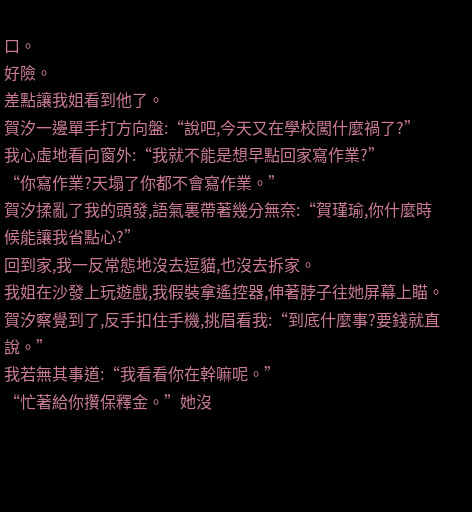口。
好險。
差點讓我姐看到他了。
賀汐一邊單手打方向盤:“說吧,今天又在學校闖什麼禍了?”
我心虛地看向窗外:“我就不能是想早點回家寫作業?”
“你寫作業?天塌了你都不會寫作業。”
賀汐揉亂了我的頭發,語氣裏帶著幾分無奈:“賀瑾瑜,你什麼時候能讓我省點心?”
回到家,我一反常態地沒去逗貓,也沒去拆家。
我姐在沙發上玩遊戲,我假裝拿遙控器,伸著脖子往她屏幕上瞄。
賀汐察覺到了,反手扣住手機,挑眉看我:“到底什麼事?要錢就直說。”
我若無其事道:“我看看你在幹嘛呢。”
“忙著給你攢保釋金。”她沒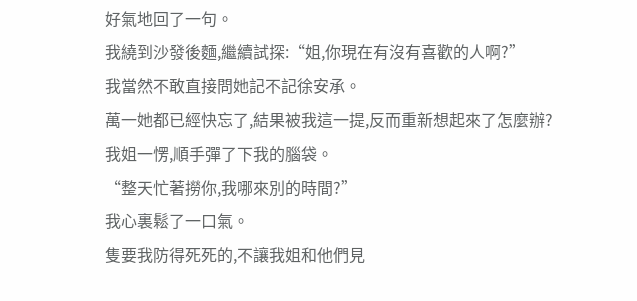好氣地回了一句。
我繞到沙發後麵,繼續試探:“姐,你現在有沒有喜歡的人啊?”
我當然不敢直接問她記不記徐安承。
萬一她都已經快忘了,結果被我這一提,反而重新想起來了怎麼辦?
我姐一愣,順手彈了下我的腦袋。
“整天忙著撈你,我哪來別的時間?”
我心裏鬆了一口氣。
隻要我防得死死的,不讓我姐和他們見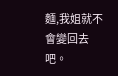麵,我姐就不會變回去吧。